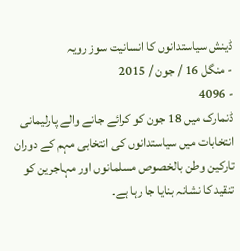ڈینش سیاستدانوں کا انسانیت سوز رویہ
- منگل 16 / جون / 2015
- 4096
ڈنمارک میں 18 جون کو کرائے جانے والے پارلیمانی انتخابات میں سیاستدانوں کی انتخابی مہم کے دوران تارکین وطن بالخصوص مسلمانوں اور مہاجرین کو تنقید کا نشانہ بنایا جا رہا ہے۔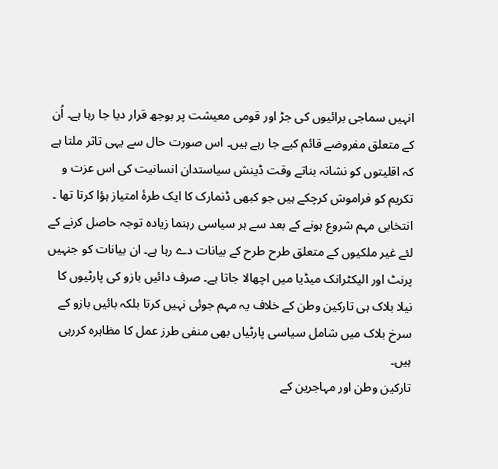انہیں سماجی برائیوں کی جڑ اور قومی معیشت پر بوجھ قرار دیا جا رہا ہے۔ اُن کے متعلق مفروضے قائم کیے جا رہے ہیں۔ اس صورت حال سے یہی تاثر ملتا ہے کہ اقلیتوں کو نشانہ بناتے وقت ڈینش سیاستدان انسانیت کی اس عزت و تکریم کو فراموش کرچکے ہیں جو کبھی ڈنمارک کا ایک طرۂ امتیاز ہؤا کرتا تھا ۔
انتخابی مہم شروع ہونے کے بعد سے ہر سیاسی رہنما زیادہ توجہ حاصل کرنے کے لئے غیر ملکیوں کے متعلق طرح طرح کے بیانات دے رہا ہے۔ ان بیانات کو جنہیں پرنٹ اور الیکٹرانک میڈیا میں اچھالا جاتا ہے۔ صرف دائیں بازو کی پارٹیوں کا نیلا بلاک ہی تارکین وطن کے خلاف یہ مہم جوئی نہیں کرتا بلکہ بائیں بازو کے سرخ بلاک میں شامل سیاسی پارٹیاں بھی منفی طرز عمل کا مظاہرہ کررہی ہیں۔
تارکین وطن اور مہاجرین کے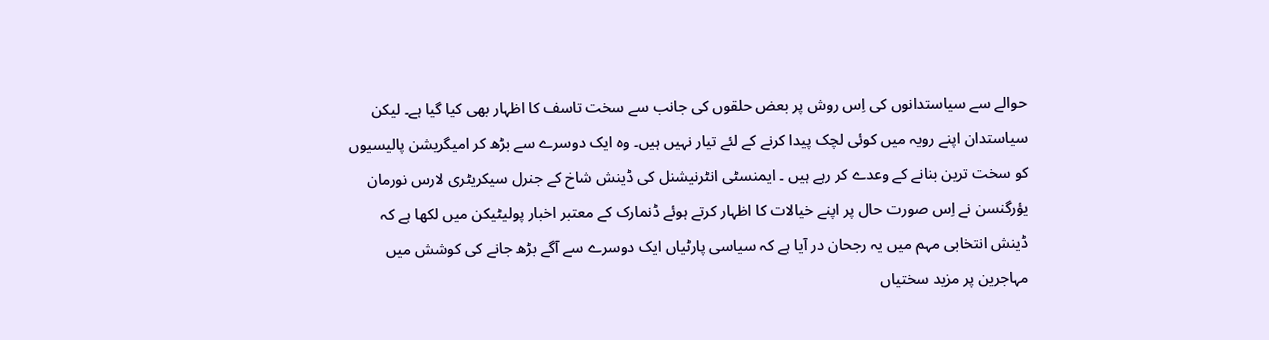حوالے سے سیاستدانوں کی اِس روش پر بعض حلقوں کی جانب سے سخت تاسف کا اظہار بھی کیا گیا ہے۔ لیکن سیاستدان اپنے رویہ میں کوئی لچک پیدا کرنے کے لئے تیار نہیں ہیں۔ وہ ایک دوسرے سے بڑھ کر امیگریشن پالیسیوں کو سخت ترین بنانے کے وعدے کر رہے ہیں ۔ ایمنسٹی انٹرنیشنل کی ڈینش شاخ کے جنرل سیکریٹری لارس نورمان یؤرگنسن نے اِس صورت حال پر اپنے خیالات کا اظہار کرتے ہوئے ڈنمارک کے معتبر اخبار پولیٹیکن میں لکھا ہے کہ ڈینش انتخابی مہم میں یہ رجحان در آیا ہے کہ سیاسی پارٹیاں ایک دوسرے سے آگے بڑھ جانے کی کوشش میں مہاجرین پر مزید سختیاں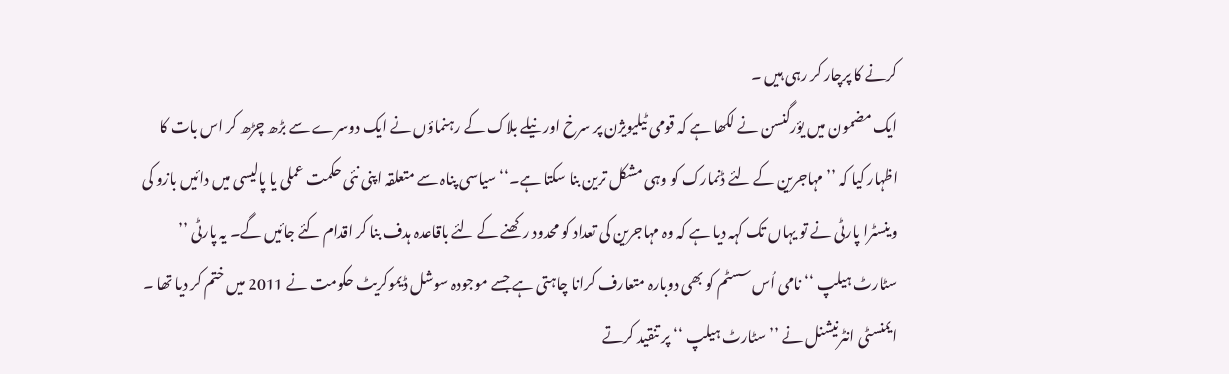کرنے کا پرچار کر رہی ہیں ۔
ایک مضمون میں یؤرگنسن نے لکھا ہے کہ قومی ٹیلیویژن پر سرخ اور نیلے بلاک کے رہنماؤں نے ایک دوسرے سے بڑھ چڑھ کر اس بات کا اظہار کیا کہ ’’ مہاجرین کے لئے ڈنمارک کو وہی مشکل ترین بنا سکتا ہے۔‘‘ سیاسی پناہ سے متعلقہ اپنی نئی حکمت عملی یا پالیسی میں دائیں بازو کی وینسٹرا پارٹی نے تو یہاں تک کہہ دیا ہے کہ وہ مہاجرین کی تعداد کو محدود رکھنے کے لئے باقاعدہ ہدف بنا کر اقدام کئے جائیں گے۔ یہ پارٹی ’’ سٹارٹ ہیلپ ‘‘ نامی اُس سسٹم کو بھی دوبارہ متعارف کرانا چاہتی ہے جسے موجودہ سوشل ڈیموکریٹ حکومت نے 2011 میں ختم کر دیا تھا ۔
ایمنسٹی انٹرنیشنل نے ’’ سٹارٹ ہیلپ ‘‘ پر تنقید کرتے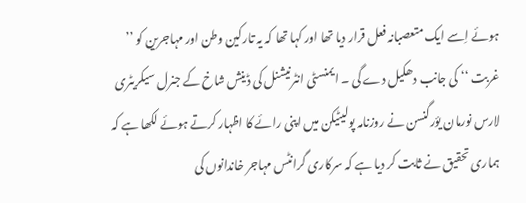ہوئے اِسے ایک متعصبانہ فعل قرار دیا تھا اور کہا تھا کہ یہ تارکین وطن اور مہاجرین کو ’’ غربت ‘‘ کی جانب دھکیل دے گی ۔ ایمنسٹی انٹرنیشنل کی ڈینش شاخ کے جنرل سیکریٹری لارس نورمان یؤرگنسن نے روزنامہ پولیٹیکن میں اپنی رائے کا اظہار کرتے ہوئے لکھا ہے کہ ہماری تحقیق نے ثابت کر دیا ہے کہ سرکاری گرانٹس مہاجر خاندانوں کی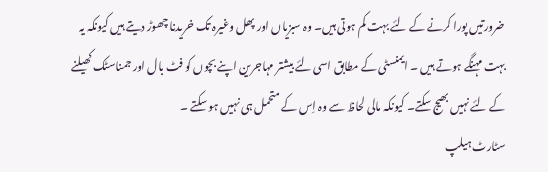ضرورتیں پورا کرنے کے لئے بہت کم ہوتی ہیں۔ وہ سبزیاں اور پھل وغیرہ تک خریدنا چھوڑ دیتے ہیں کیونکہ یہ بہت مہنگے ہوتے ہیں ۔ ایمنسٹی کے مطابق اسی لئے بیشتر مہاجرین اپنے بچوں کو فٹ بال اور جمناسٹک کھیلنے کے لئے نہیں بھیج سکتے۔ کیونکہ مالی لحاظ سے وہ اِس کے متحمل ہی نہیں ہو سکتے ۔
سٹارٹ ہیلپ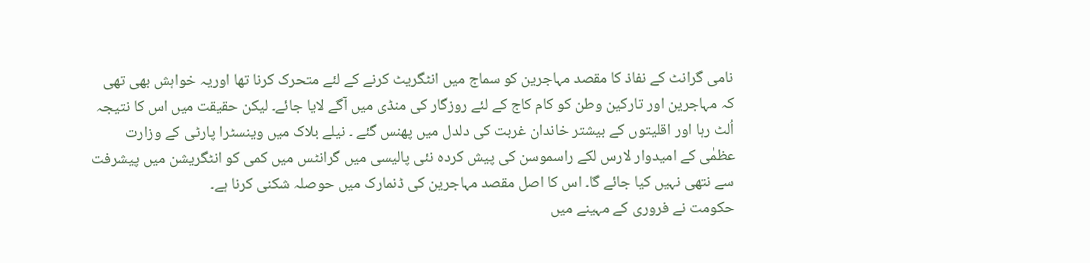نامی گرانٹ کے نفاذ کا مقصد مہاجرین کو سماج میں انٹگریٹ کرنے کے لئے متحرک کرنا تھا اوریہ خواہش بھی تھی کہ مہاجرین اور تارکین وطن کو کام کاج کے لئے روزگار کی منڈی میں آگے لایا جائے۔ لیکن حقیقت میں اس کا نتیجہ اُلٹ رہا اور اقلیتوں کے بیشتر خاندان غربت کی دلدل میں پھنس گئے ۔ نیلے بلاک میں وینسٹرا پارٹی کے وزارت عظمٰی کے امیدوار لارس لکے راسموسن کی پیش کردہ نئی پالیسی میں گرانٹس میں کمی کو انٹگریشن میں پیشرفت سے نتھی نہیں کیا جائے گا۔ اس کا اصل مقصد مہاجرین کی ڈنمارک میں حوصلہ شکنی کرنا ہے۔
حکومت نے فروری کے مہینے میں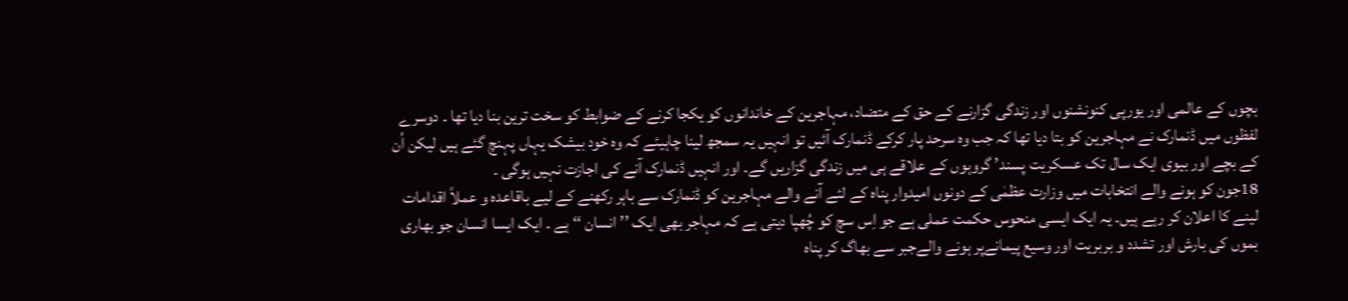بچوں کے عالمی اور یورپی کنونشنوں اور زندگی گزارنے کے حق کے متضاد، مہاجرین کے خاندانوں کو یکجا کرنے کے ضوابط کو سخت ترین بنا دیا تھا ۔ دوسرے لفظوں میں ڈنمارک نے مہاجرین کو بتا دیا تھا کہ جب وہ سرحد پار کرکے ڈنمارک آئیں تو انہیں یہ سمجھ لینا چاہیئے کہ وہ خود بیشک یہاں پہنچ گئے ہیں لیکن اُن کے بچے اور بیوی ایک سال تک عسکریت پسند’ گروہوں کے علاقے ہی میں زندگی گزاریں گے۔ اور انہیں ڈنمارک آنے کی اجازت نہیں ہوگی ۔
18جون کو ہونے والے انتخابات میں وزارت عظمٰی کے دونوں امیدوار پناہ کے لئے آنے والے مہاجرین کو ڈنمارک سے باہر رکھنے کے لیے باقاعدہ و عملاً اقدامات لینے کا اعلان کر رہے ہیں۔ یہ ایک ایسی منحوس حکمت عملی ہے جو اِس سچ کو چُھپا دیتی ہے کہ مہاجر بھی ایک ’’ انسان ‘‘ ہے ۔ ایک ایسا انسان جو بھاری بموں کی بارش اور تشدد و بربریت اور وسیع پیمانےپر ہونے والےجبر سے بھاگ کر پناہ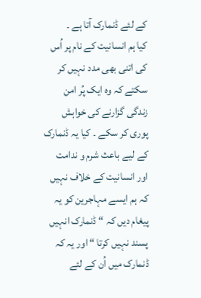کے لئے ڈنمارک آتا ہے ۔
کیا ہم انسانیت کے نام پر اُس کی اتنی بھی مدد نہیں کر سکتے کہ وہ ایک پُر امن زندگی گزارنے کی خواہش پوری کر سکے ۔ کیا یہ ڈنمارک کے لیے باعث شرم و ندامت اور انسانیت کے خلاف نہیں کہ ہم ایسے مہاجرین کو یہ پیغام دیں کہ “ ڈنمارک انہیں پسند نہیں کرتا “ اور یہ کہ ڈنمارک میں اُن کے لئے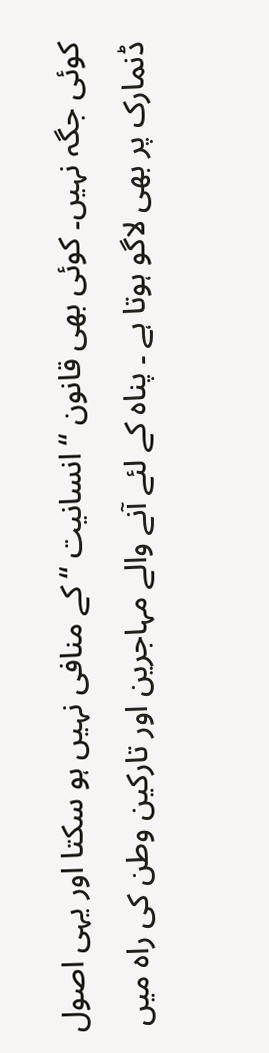کوئی جگہ نہیں۔ کوئی بھی قانون “ انسانیت “ کے منافی نہیں ہو سکتا اور یہی اصول ڈنمارک پر بھی لاگو ہوتا ہے ۔ پناہ کے لئے آنے والے مہاجرین اور تارکین وطن کی راہ میں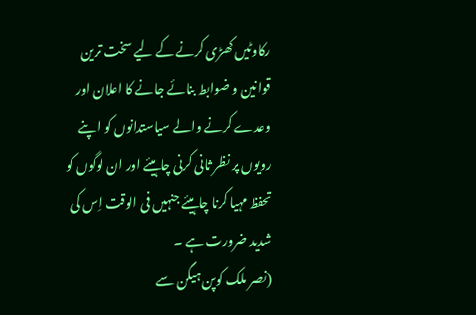رکاوٹیں کھڑی کرنے کے لیے سخت ترین قوانین و ضوابط بنائے جانے کا اعلان اور وعدے کرنے والے سیاستدانوں کو اپنے رویوں پر نظر ثانی کرنی چاہیئے اور ان لوگوں کو تحفظ مہیا کرنا چاہیئے جنہیں فی الوقت اِس کی شدید ضرورت ہے ۔
(نصر ملک کوپن ہیگن سے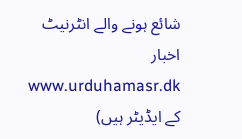شائع ہونے والے انٹرنیٹ اخبار www.urduhamasr.dk کے ایڈیٹر ہیں)